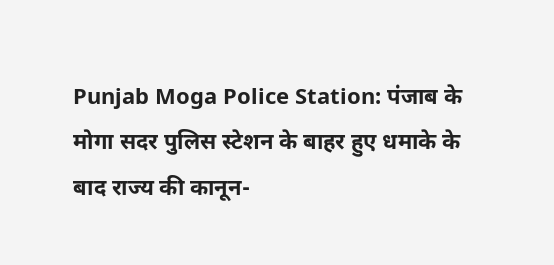Punjab Moga Police Station: पंजाब के मोगा सदर पुलिस स्टेशन के बाहर हुए धमाके के बाद राज्य की कानून-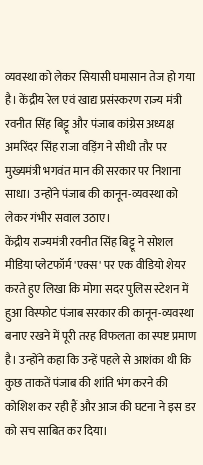व्यवस्था को लेकर सियासी घमासान तेज हो गया है। केंद्रीय रेल एवं खाद्य प्रसंस्करण राज्य मंत्री रवनीत सिंह बिट्टू और पंजाब कांग्रेस अध्यक्ष अमरिंदर सिंह राजा वड़िंग ने सीधी तौर पर मुख्यमंत्री भगवंत मान की सरकार पर निशाना साधा। उन्होंने पंजाब की कानून-व्यवस्था को लेकर गंभीर सवाल उठाए।
केंद्रीय राज्यमंत्री रवनीत सिंह बिट्टू ने सोशल मीडिया प्लेटफॉर्म 'एक्स' पर एक वीडियो शेयर करते हुए लिखा कि मोगा सदर पुलिस स्टेशन में हुआ विस्फोट पंजाब सरकार की कानून-व्यवस्था बनाए रखने में पूरी तरह विफलता का स्पष्ट प्रमाण है। उन्होंने कहा कि उन्हें पहले से आशंका थी कि कुछ ताकतें पंजाब की शांति भंग करने की कोशिश कर रही हैं और आज की घटना ने इस डर को सच साबित कर दिया।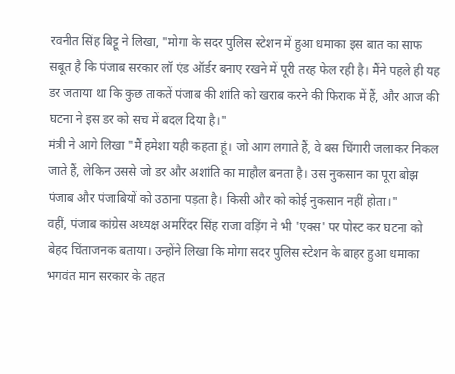रवनीत सिंह बिट्टू ने लिखा, "मोगा के सदर पुलिस स्टेशन में हुआ धमाका इस बात का साफ सबूत है कि पंजाब सरकार लॉ एंड ऑर्डर बनाए रखने में पूरी तरह फेल रही है। मैंने पहले ही यह डर जताया था कि कुछ ताकतें पंजाब की शांति को खराब करने की फिराक में हैं, और आज की घटना ने इस डर को सच में बदल दिया है।"
मंत्री ने आगे लिखा "मैं हमेशा यही कहता हूं। जो आग लगाते हैं, वे बस चिंगारी जलाकर निकल जाते हैं, लेकिन उससे जो डर और अशांति का माहौल बनता है। उस नुकसान का पूरा बोझ पंजाब और पंजाबियों को उठाना पड़ता है। किसी और को कोई नुकसान नहीं होता।"
वहीं, पंजाब कांग्रेस अध्यक्ष अमरिंदर सिंह राजा वड़िंग ने भी 'एक्स' पर पोस्ट कर घटना को बेहद चिंताजनक बताया। उन्होंने लिखा कि मोगा सदर पुलिस स्टेशन के बाहर हुआ धमाका भगवंत मान सरकार के तहत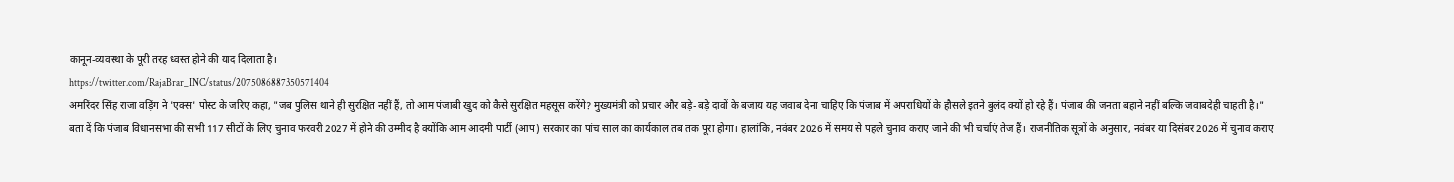कानून-व्यवस्था के पूरी तरह ध्वस्त होने की याद दिलाता है।
https://twitter.com/RajaBrar_INC/status/2075086887350571404
अमरिंदर सिंह राजा वड़िंग ने 'एक्स' पोस्ट के जरिए कहा, "जब पुलिस थाने ही सुरक्षित नहीं हैं, तो आम पंजाबी खुद को कैसे सुरक्षित महसूस करेंगे? मुख्यमंत्री को प्रचार और बड़े-बड़े दावों के बजाय यह जवाब देना चाहिए कि पंजाब में अपराधियों के हौसले इतने बुलंद क्यों हो रहे हैं। पंजाब की जनता बहाने नहीं बल्कि जवाबदेही चाहती है।"
बता दें कि पंजाब विधानसभा की सभी 117 सीटों के लिए चुनाव फरवरी 2027 में होने की उम्मीद है क्योंकि आम आदमी पार्टी (आप) सरकार का पांच साल का कार्यकाल तब तक पूरा होगा। हालांकि, नवंबर 2026 में समय से पहले चुनाव कराए जाने की भी चर्चाएं तेज हैं। राजनीतिक सूत्रों के अनुसार, नवंबर या दिसंबर 2026 में चुनाव कराए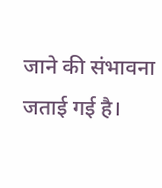जाने की संभावना जताई गई है।